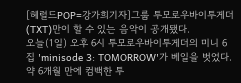[헤럴드POP=강가희기자]그룹 투모로우바이투게더(TXT)만이 할 수 있는 음악이 공개됐다.
오늘(1일) 오후 6시 투모로우바이투게더의 미니 6집 'minisode 3: TOMORROW'가 베일을 벗었다.
약 6개월 만에 컴백한 투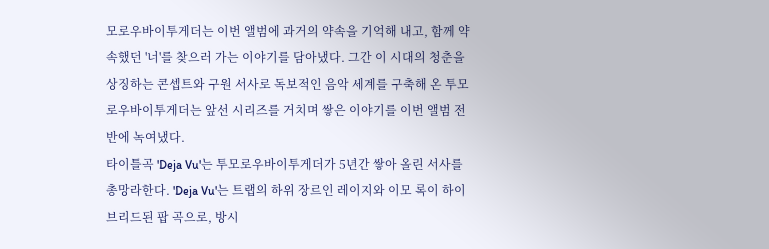모로우바이투게더는 이번 앨범에 과거의 약속을 기억해 내고, 함께 약속했던 '너'를 찾으러 가는 이야기를 담아냈다. 그간 이 시대의 청춘을 상징하는 콘셉트와 구원 서사로 독보적인 음악 세계를 구축해 온 투모로우바이투게더는 앞선 시리즈를 거치며 쌓은 이야기를 이번 앨범 전반에 녹여냈다.
타이틀곡 'Deja Vu'는 투모로우바이투게더가 5년간 쌓아 올린 서사를 총망라한다. 'Deja Vu'는 트랩의 하위 장르인 레이지와 이모 록이 하이브리드된 팝 곡으로, 방시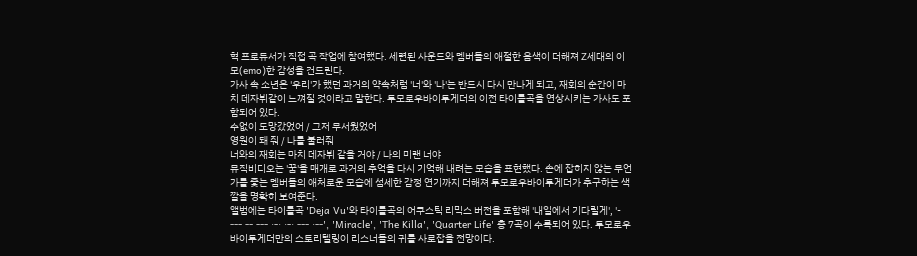혁 프로듀서가 직접 곡 작업에 참여했다. 세련된 사운드와 멤버들의 애절한 음색이 더해져 Z세대의 이모(emo)한 감성을 건드린다.
가사 속 소년은 '우리'가 했던 과거의 약속처럼 '너'와 '나'는 반드시 다시 만나게 되고, 재회의 순간이 마치 데자뷔같이 느껴질 것이라고 말한다. 투모로우바이투게더의 이전 타이틀곡을 연상시키는 가사도 포함되어 있다.
수없이 도망갔었어 / 그저 무서웠었어
영원이 돼 줘 / 나를 불러줘
너와의 재회는 마치 데자뷔 같을 거야 / 나의 미랜 너야
뮤직비디오는 '꿈'을 매개로 과거의 추억을 다시 기억해 내려는 모습을 표현했다. 손에 잡히지 않는 무언가를 좇는 멤버들의 애처로운 모습에 섬세한 감정 연기까지 더해져 투모로우바이투게더가 추구하는 색깔을 명확히 보여준다.
앨범에는 타이틀곡 'Deja Vu'와 타이틀곡의 어쿠스틱 리믹스 버전을 포함해 '내일에서 기다릴게', '- --- -- --- ·-· ·-· --- ·--', 'Miracle', 'The Killa', 'Quarter Life' 총 7곡이 수록되어 있다. 투모로우바이투게더만의 스토리텔링이 리스너들의 귀를 사로잡을 전망이다.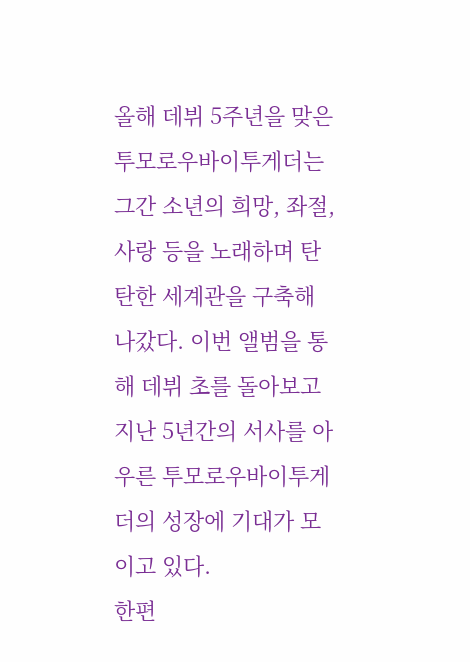올해 데뷔 5주년을 맞은 투모로우바이투게더는 그간 소년의 희망, 좌절, 사랑 등을 노래하며 탄탄한 세계관을 구축해 나갔다. 이번 앨범을 통해 데뷔 초를 돌아보고 지난 5년간의 서사를 아우른 투모로우바이투게더의 성장에 기대가 모이고 있다.
한편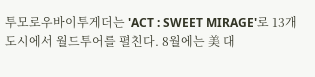투모로우바이투게더는 'ACT : SWEET MIRAGE'로 13개 도시에서 월드투어를 펼친다. 8월에는 美 대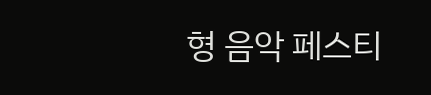형 음악 페스티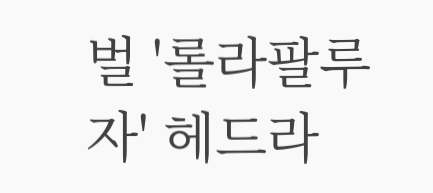벌 '롤라팔루자' 헤드라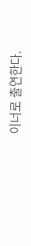이너로 출연한다.